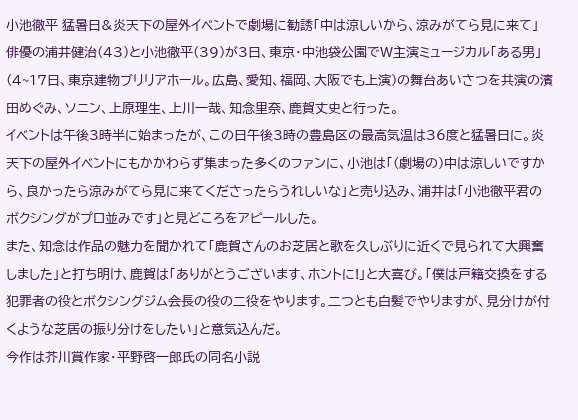小池徹平 猛暑日&炎天下の屋外イベントで劇場に勧誘「中は涼しいから、涼みがてら見に来て」
俳優の浦井健治(43)と小池徹平(39)が3日、東京・中池袋公園でW主演ミュージカル「ある男」(4~17日、東京建物ブリリアホール。広島、愛知、福岡、大阪でも上演)の舞台あいさつを共演の濱田めぐみ、ソニン、上原理生、上川一哉、知念里奈、鹿賀丈史と行った。
イベントは午後3時半に始まったが、この日午後3時の豊島区の最高気温は36度と猛暑日に。炎天下の屋外イベントにもかかわらず集まった多くのファンに、小池は「(劇場の)中は涼しいですから、良かったら涼みがてら見に来てくださったらうれしいな」と売り込み、浦井は「小池徹平君のボクシングがプロ並みです」と見どころをアピールした。
また、知念は作品の魅力を聞かれて「鹿賀さんのお芝居と歌を久しぶりに近くで見られて大興奮しました」と打ち明け、鹿賀は「ありがとうございます、ホントに!」と大喜び。「僕は戸籍交換をする犯罪者の役とボクシングジム会長の役の二役をやります。二つとも白髪でやりますが、見分けが付くような芝居の振り分けをしたい」と意気込んだ。
今作は芥川賞作家・平野啓一郎氏の同名小説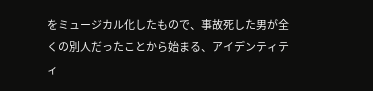をミュージカル化したもので、事故死した男が全くの別人だったことから始まる、アイデンティティ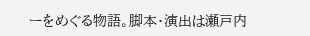ーをめぐる物語。脚本・演出は瀬戸内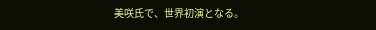美咲氏で、世界初演となる。